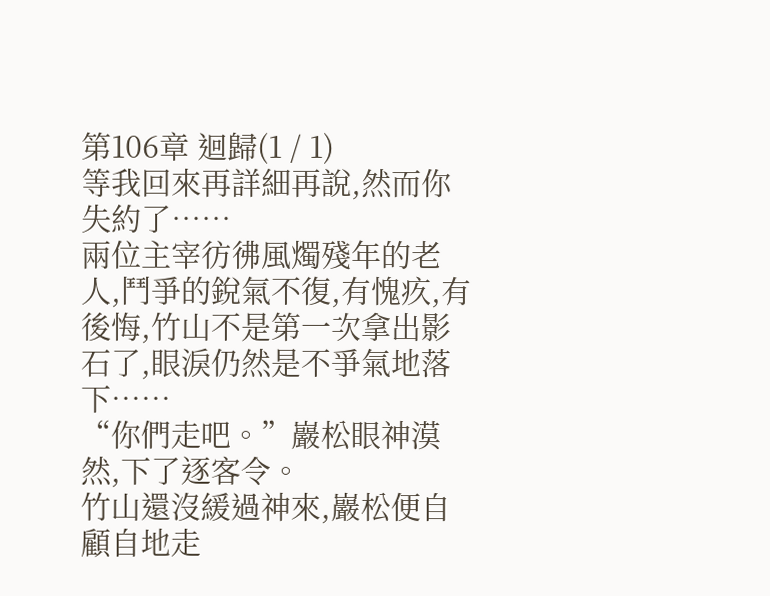第106章 迴歸(1 / 1)
等我回來再詳細再說,然而你失約了……
兩位主宰彷彿風燭殘年的老人,鬥爭的銳氣不復,有愧疚,有後悔,竹山不是第一次拿出影石了,眼淚仍然是不爭氣地落下……
“你們走吧。”巖松眼神漠然,下了逐客令。
竹山還沒緩過神來,巖松便自顧自地走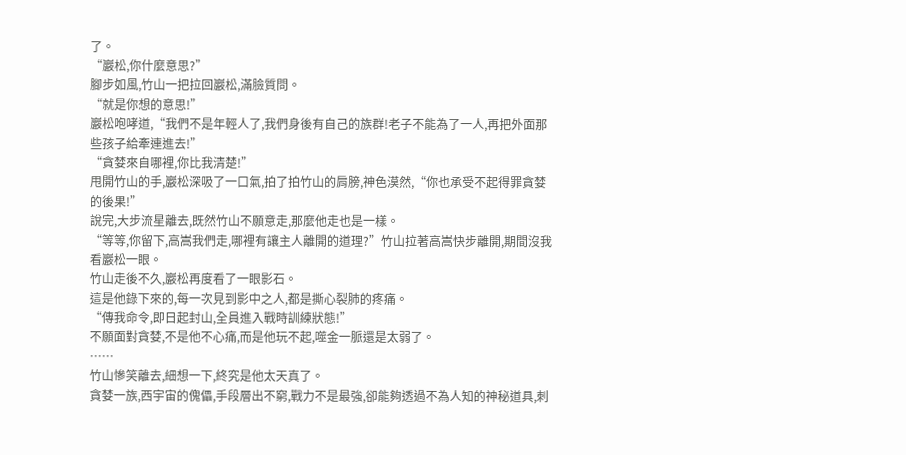了。
“巖松,你什麼意思?”
腳步如風,竹山一把拉回巖松,滿臉質問。
“就是你想的意思!”
巖松咆哮道,“我們不是年輕人了,我們身後有自己的族群!老子不能為了一人,再把外面那些孩子給牽連進去!”
“貪婪來自哪裡,你比我清楚!”
甩開竹山的手,巖松深吸了一口氣,拍了拍竹山的肩膀,神色漠然,“你也承受不起得罪貪婪的後果!”
說完,大步流星離去,既然竹山不願意走,那麼他走也是一樣。
“等等,你留下,高嵩我們走,哪裡有讓主人離開的道理?”竹山拉著高嵩快步離開,期間沒我看巖松一眼。
竹山走後不久,巖松再度看了一眼影石。
這是他錄下來的,每一次見到影中之人,都是撕心裂肺的疼痛。
“傳我命令,即日起封山,全員進入戰時訓練狀態!”
不願面對貪婪,不是他不心痛,而是他玩不起,噬金一脈還是太弱了。
……
竹山慘笑離去,細想一下,終究是他太天真了。
貪婪一族,西宇宙的傀儡,手段層出不窮,戰力不是最強,卻能夠透過不為人知的神秘道具,刺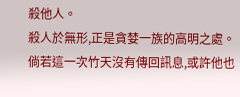殺他人。
殺人於無形,正是貪婪一族的高明之處。
倘若這一次竹天沒有傳回訊息,或許他也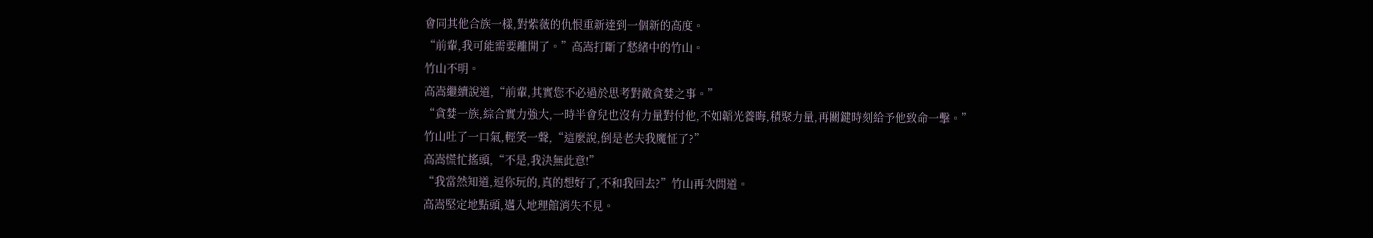會同其他合族一樣,對紫薇的仇恨重新達到一個新的高度。
“前輩,我可能需要離開了。”高嵩打斷了愁緒中的竹山。
竹山不明。
高嵩繼續說道,“前輩,其實您不必過於思考對敵貪婪之事。”
“貪婪一族,綜合實力強大,一時半會兒也沒有力量對付他,不如韜光養晦,積聚力量,再關鍵時刻給予他致命一擊。”
竹山吐了一口氣,輕笑一聲,“這麼說,倒是老夫我魔怔了?”
高嵩慌忙搖頭,“不是,我決無此意!”
“我當然知道,逗你玩的,真的想好了,不和我回去?”竹山再次問道。
高嵩堅定地點頭,邁入地理館消失不見。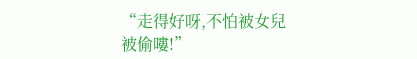“走得好呀,不怕被女兒被偷嘍!”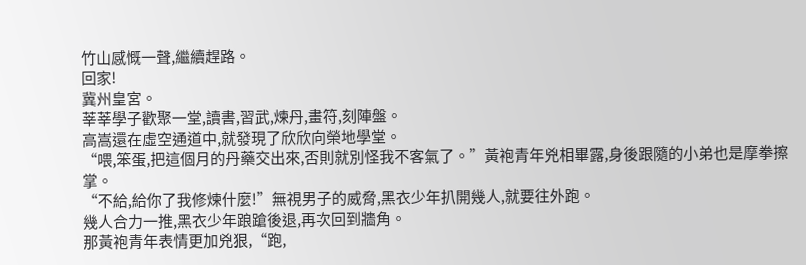竹山感慨一聲,繼續趕路。
回家!
冀州皇宮。
莘莘學子歡聚一堂,讀書,習武,煉丹,畫符,刻陣盤。
高嵩還在虛空通道中,就發現了欣欣向榮地學堂。
“喂,笨蛋,把這個月的丹藥交出來,否則就別怪我不客氣了。”黃袍青年兇相畢露,身後跟隨的小弟也是摩拳擦掌。
“不給,給你了我修煉什麼!”無視男子的威脅,黑衣少年扒開幾人,就要往外跑。
幾人合力一推,黑衣少年踉蹌後退,再次回到牆角。
那黃袍青年表情更加兇狠,“跑,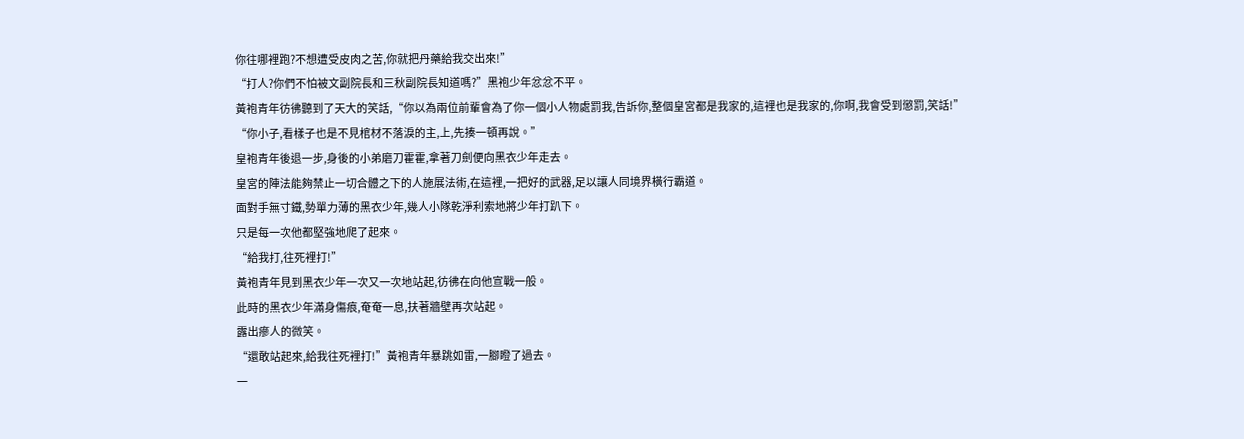你往哪裡跑?不想遭受皮肉之苦,你就把丹藥給我交出來!”
“打人?你們不怕被文副院長和三秋副院長知道嗎?”黑袍少年忿忿不平。
黃袍青年彷彿聽到了天大的笑話,“你以為兩位前輩會為了你一個小人物處罰我,告訴你,整個皇宮都是我家的,這裡也是我家的,你啊,我會受到懲罰,笑話!”
“你小子,看樣子也是不見棺材不落淚的主,上,先揍一頓再說。”
皇袍青年後退一步,身後的小弟磨刀霍霍,拿著刀劍便向黑衣少年走去。
皇宮的陣法能夠禁止一切合體之下的人施展法術,在這裡,一把好的武器,足以讓人同境界橫行霸道。
面對手無寸鐵,勢單力薄的黑衣少年,幾人小隊乾淨利索地將少年打趴下。
只是每一次他都堅強地爬了起來。
“給我打,往死裡打!”
黃袍青年見到黑衣少年一次又一次地站起,彷彿在向他宣戰一般。
此時的黑衣少年滿身傷痕,奄奄一息,扶著牆壁再次站起。
露出瘮人的微笑。
“還敢站起來,給我往死裡打!”黃袍青年暴跳如雷,一腳瞪了過去。
一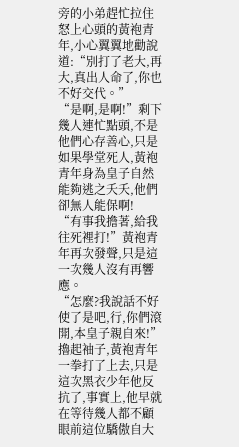旁的小弟趕忙拉住怒上心頭的黃袍青年,小心翼翼地勸說道:“別打了老大,再大,真出人命了,你也不好交代。”
“是啊,是啊!”剩下幾人連忙點頭,不是他們心存善心,只是如果學堂死人,黃袍青年身為皇子自然能夠逃之夭夭,他們卻無人能保啊!
“有事我擔著,給我往死裡打!”黃袍青年再次發聲,只是這一次幾人沒有再響應。
“怎麼?我說話不好使了是吧,行,你們滾開,本皇子親自來!”
擼起袖子,黃袍青年一拳打了上去,只是這次黑衣少年他反抗了,事實上,他早就在等待幾人都不顧眼前這位驕傲自大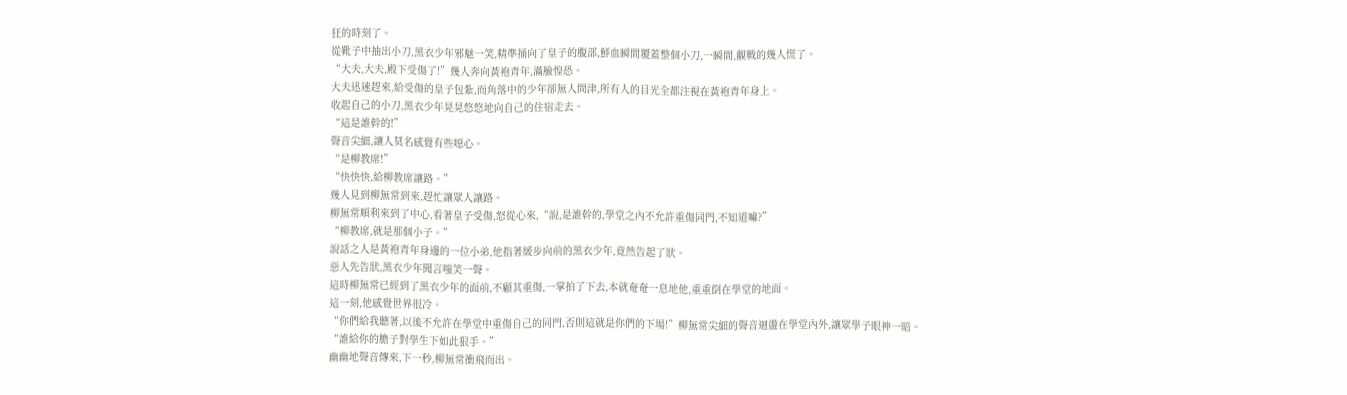狂的時刻了。
從靴子中抽出小刀,黑衣少年邪魅一笑,精準捅向了皇子的腹部,鮮血瞬間覆蓋整個小刀,一瞬間,觀戰的幾人慌了。
“大夫,大夫,殿下受傷了!”幾人奔向黃袍青年,滿臉惶恐。
大夫迅速趕來,給受傷的皇子包紮,而角落中的少年卻無人問津,所有人的目光全都注視在黃袍青年身上。
收起自己的小刀,黑衣少年晃晃悠悠地向自己的住宿走去。
“這是誰幹的!”
聲音尖細,讓人莫名感覺有些噁心。
“是柳教席!”
“快快快,給柳教席讓路。”
幾人見到柳無常到來,趕忙讓眾人讓路。
柳無常順利來到了中心,看著皇子受傷,怒從心來,“說,是誰幹的,學堂之內不允許重傷同門,不知道嘛?”
“柳教席,就是那個小子。”
說話之人是黃袍青年身邊的一位小弟,他指著緩步向前的黑衣少年,竟然告起了狀。
惡人先告狀,黑衣少年聞言嗤笑一聲。
這時柳無常已經到了黑衣少年的面前,不顧其重傷,一掌拍了下去,本就奄奄一息地他,重重倒在學堂的地面。
這一刻,他感覺世界很冷。
“你們給我聽著,以後不允許在學堂中重傷自己的同門,否則這就是你們的下場!”柳無常尖細的聲音迴盪在學堂內外,讓眾學子眼神一暗。
“誰給你的膽子對學生下如此狠手。”
幽幽地聲音傳來,下一秒,柳無常衝飛而出。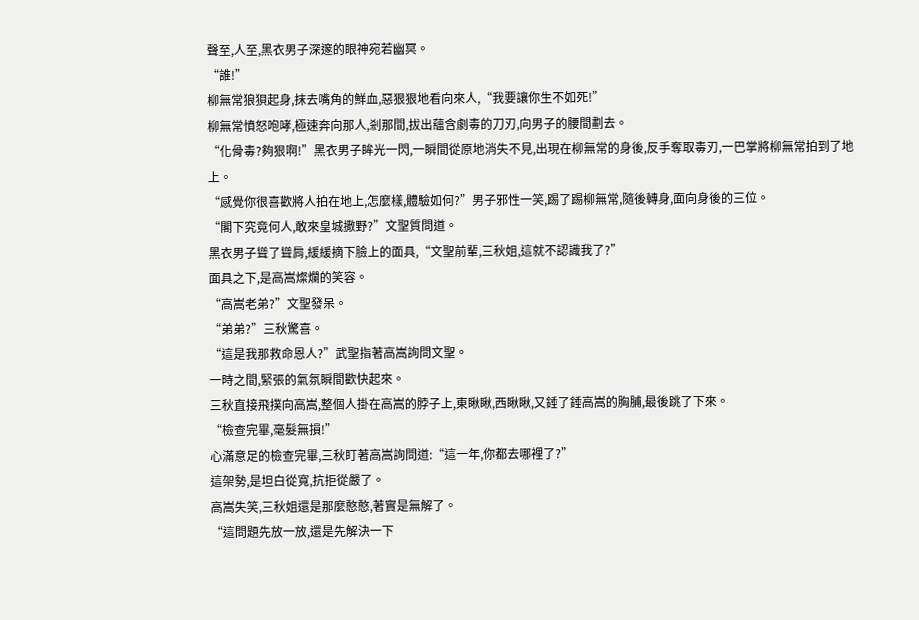聲至,人至,黑衣男子深邃的眼神宛若幽冥。
“誰!”
柳無常狼狽起身,抹去嘴角的鮮血,惡狠狠地看向來人,“我要讓你生不如死!”
柳無常憤怒咆哮,極速奔向那人,剎那間,拔出蘊含劇毒的刀刃,向男子的腰間劃去。
“化骨毒?夠狠啊!”黑衣男子眸光一閃,一瞬間從原地消失不見,出現在柳無常的身後,反手奪取毒刃,一巴掌將柳無常拍到了地上。
“感覺你很喜歡將人拍在地上,怎麼樣,體驗如何?”男子邪性一笑,踢了踢柳無常,隨後轉身,面向身後的三位。
“閣下究竟何人,敢來皇城撒野?”文聖質問道。
黑衣男子聳了聳肩,緩緩摘下臉上的面具,“文聖前輩,三秋姐,這就不認識我了?”
面具之下,是高嵩燦爛的笑容。
“高嵩老弟?”文聖發呆。
“弟弟?”三秋驚喜。
“這是我那救命恩人?”武聖指著高嵩詢問文聖。
一時之間,緊張的氣氛瞬間歡快起來。
三秋直接飛撲向高嵩,整個人掛在高嵩的脖子上,東瞅瞅,西瞅瞅,又錘了錘高嵩的胸脯,最後跳了下來。
“檢查完畢,毫髮無損!”
心滿意足的檢查完畢,三秋盯著高嵩詢問道:“這一年,你都去哪裡了?”
這架勢,是坦白從寬,抗拒從嚴了。
高嵩失笑,三秋姐還是那麼憨憨,著實是無解了。
“這問題先放一放,還是先解決一下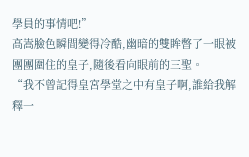學員的事情吧!”
高嵩臉色瞬間變得冷酷,幽暗的雙眸暼了一眼被團團圍住的皇子,隨後看向眼前的三聖。
“我不曾記得皇宮學堂之中有皇子啊,誰給我解釋一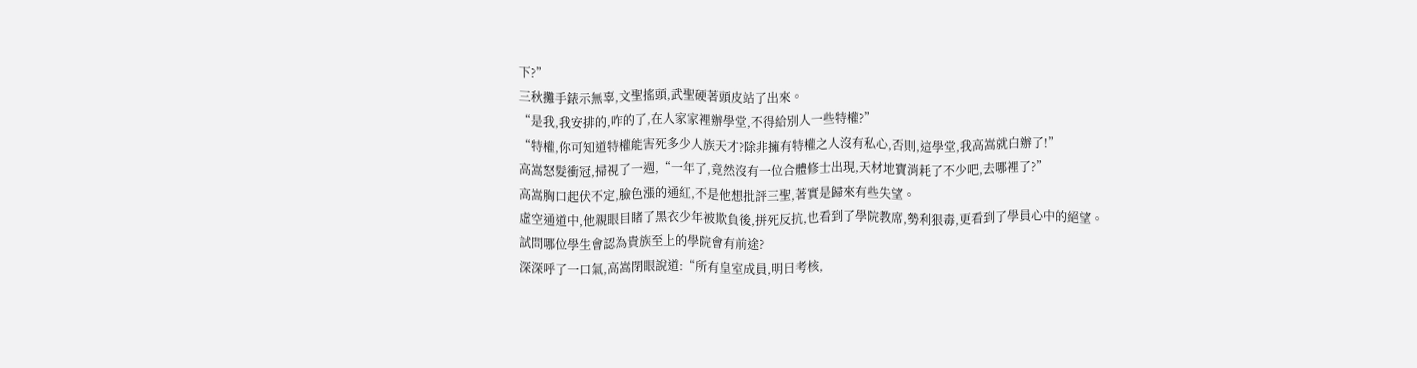下?”
三秋攤手錶示無辜,文聖搖頭,武聖硬著頭皮站了出來。
“是我,我安排的,咋的了,在人家家裡辦學堂,不得給別人一些特權?”
“特權,你可知道特權能害死多少人族天才?除非擁有特權之人沒有私心,否則,這學堂,我高嵩就白辦了!”
高嵩怒髮衝冠,掃視了一週,“一年了,竟然沒有一位合體修士出現,天材地寶消耗了不少吧,去哪裡了?”
高嵩胸口起伏不定,臉色漲的通紅,不是他想批評三聖,著實是歸來有些失望。
虛空通道中,他親眼目睹了黑衣少年被欺負後,拼死反抗,也看到了學院教席,勢利狠毒,更看到了學員心中的絕望。
試問哪位學生會認為貴族至上的學院會有前途?
深深呼了一口氣,高嵩閉眼說道:“所有皇室成員,明日考核,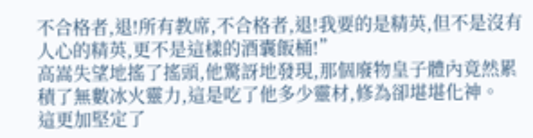不合格者,退!所有教席,不合格者,退!我要的是精英,但不是沒有人心的精英,更不是這樣的酒囊飯桶!”
高嵩失望地搖了搖頭,他驚訝地發現,那個廢物皇子體內竟然累積了無數冰火靈力,這是吃了他多少靈材,修為卻堪堪化神。
這更加堅定了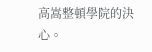高嵩整頓學院的決心。